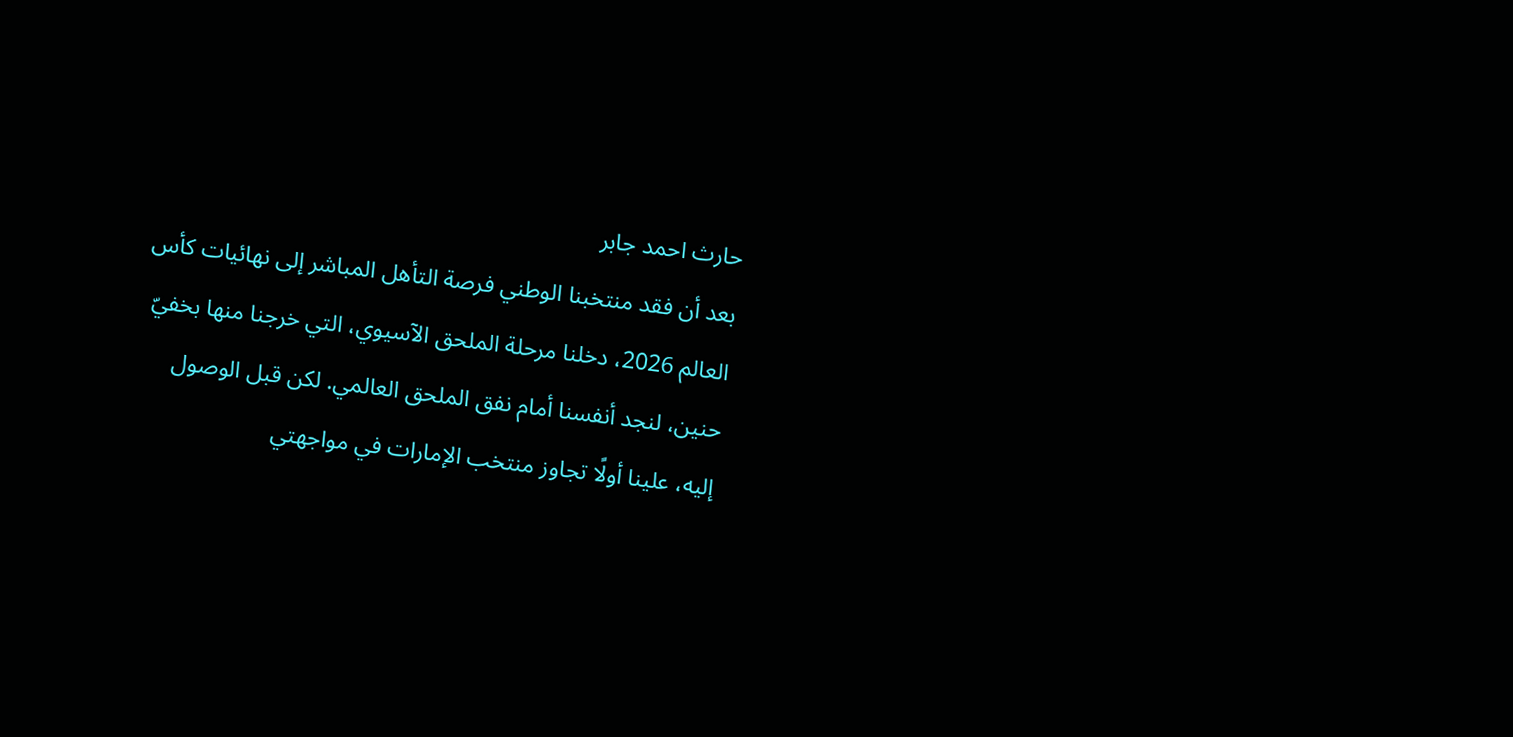حارث احمد جابر
بعد أن فقد منتخبنا الوطني فرصة التأهل المباشر إلى نهائيات كأس العالم 2026، دخلنا مرحلة الملحق الآسيوي، التي خرجنا منها بخفيّ حنين، لنجد أنفسنا أمام نفق الملحق العالمي. لكن قبل الوصول إليه، علينا أولًا تجاوز منتخب الإمارات في مواجهتي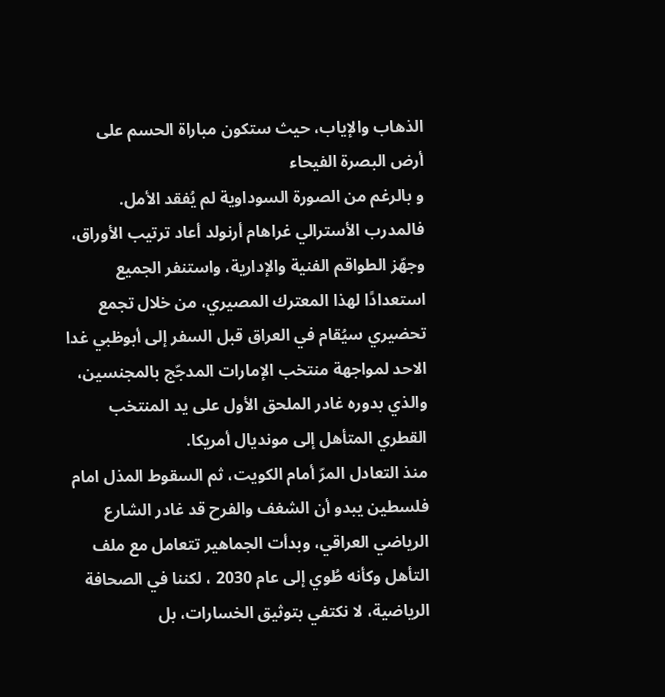الذهاب والإياب، حيث ستكون مباراة الحسم على أرض البصرة الفيحاء
و بالرغم من الصورة السوداوية لم يُفقد الأمل. فالمدرب الأسترالي غراهام أرنولد أعاد ترتيب الأوراق، وجهّز الطواقم الفنية والإدارية، واستنفر الجميع استعدادًا لهذا المعترك المصيري، من خلال تجمع تحضيري سيُقام في العراق قبل السفر إلى أبوظبي غدا الاحد لمواجهة منتخب الإمارات المدجّج بالمجنسين، والذي بدوره غادر الملحق الأول على يد المنتخب القطري المتأهل إلى مونديال أمريكا.
منذ التعادل المرّ أمام الكويت، ثم السقوط المذل امام فلسطين يبدو أن الشغف والفرح قد غادر الشارع الرياضي العراقي، وبدأت الجماهير تتعامل مع ملف التأهل وكأنه طُوي إلى عام 2030 ، لكننا في الصحافة الرياضية، لا نكتفي بتوثيق الخسارات، بل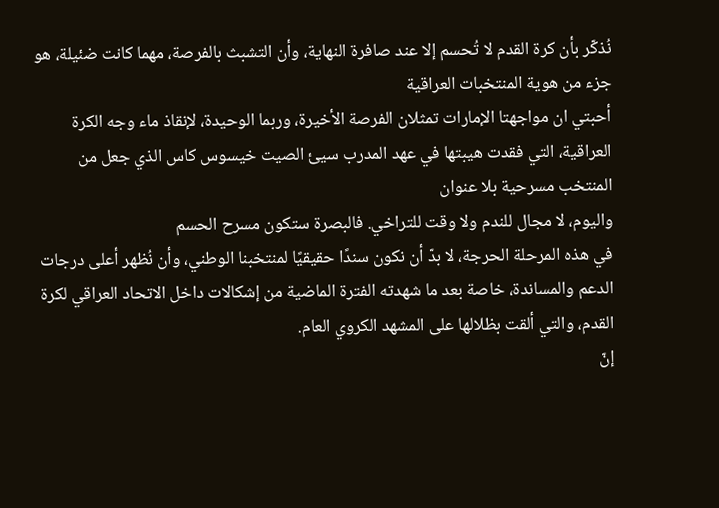نُذكّر بأن كرة القدم لا تُحسم إلا عند صافرة النهاية، وأن التشبث بالفرصة، مهما كانت ضئيلة، هو جزء من هوية المنتخبات العراقية
أحبتي ان مواجهتا الإمارات تمثلان الفرصة الأخيرة، وربما الوحيدة، لإنقاذ ماء وجه الكرة العراقية، التي فقدت هيبتها في عهد المدرب سيئ الصيت خيسوس كاس الذي جعل من المنتخب مسرحية بلا عنوان
واليوم، لا مجال للندم ولا وقت للتراخي. فالبصرة ستكون مسرح الحسم
في هذه المرحلة الحرجة، لا بدّ أن نكون سندًا حقيقيًا لمنتخبنا الوطني، وأن نُظهر أعلى درجات الدعم والمساندة، خاصة بعد ما شهدته الفترة الماضية من إشكالات داخل الاتحاد العراقي لكرة القدم، والتي ألقت بظلالها على المشهد الكروي العام.
إنّ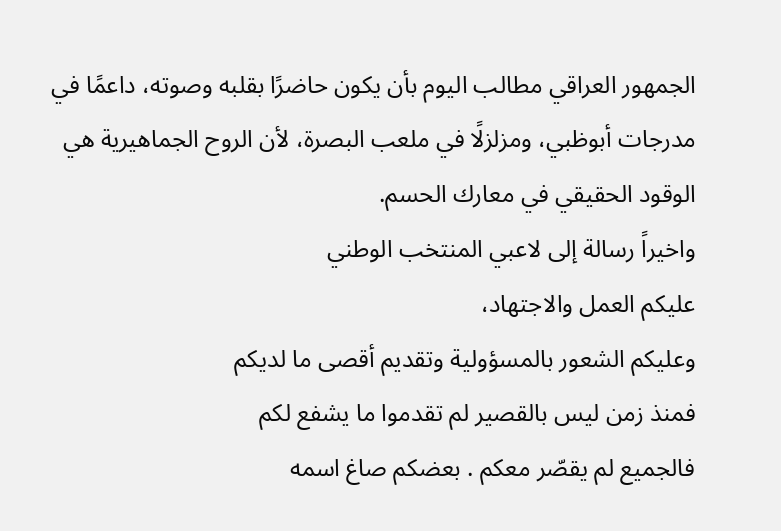الجمهور العراقي مطالب اليوم بأن يكون حاضرًا بقلبه وصوته، داعمًا في مدرجات أبوظبي، ومزلزلًا في ملعب البصرة، لأن الروح الجماهيرية هي الوقود الحقيقي في معارك الحسم.
واخيراً رسالة إلى لاعبي المنتخب الوطني
عليكم العمل والاجتهاد،
وعليكم الشعور بالمسؤولية وتقديم أقصى ما لديكم
فمنذ زمن ليس بالقصير لم تقدموا ما يشفع لكم
فالجميع لم يقصّر معكم . بعضكم صاغ اسمه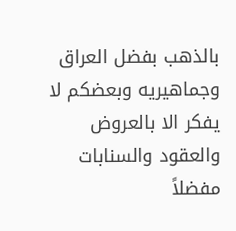بالذهب بفضل العراق وجماهيريه وبعضكم لا يفكر الا بالعروض والعقود والسنابات مفضلاً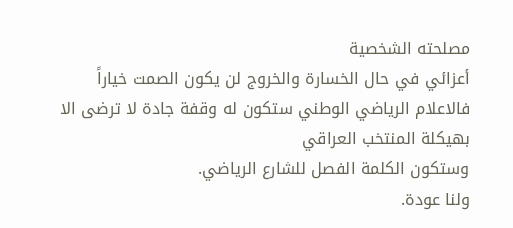مصلحته الشخصية
أعزائي في حال الخسارة والخروج لن يكون الصمت خياراً
فالاعلام الرياضي الوطني ستكون له وقفة جادة لا ترضى الا بهيكلة المنتخب العراقي
وستكون الكلمة الفصل للشارع الرياضي.
ولنا عودة.